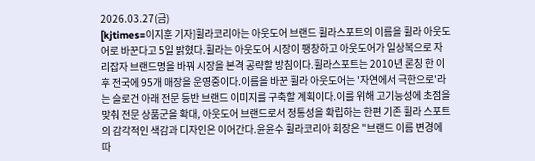2026.03.27(금)
[kjtimes=이지훈 기자]휠라코리아는 아웃도어 브랜드 휠라스포트의 이름을 휠라 아웃도어로 바꾼다고 5일 밝혔다.휠라는 아웃도어 시장이 팽창하고 아웃도어가 일상복으로 자리잡자 브랜드명을 바꿔 시장을 본격 공략할 방침이다.휠라스포트는 2010년 론칭 한 이후 전국에 95개 매장을 운영중이다.이름을 바꾼 휠라 아웃도어는 '자연에서 극한으로'라는 슬로건 아래 전문 등반 브랜드 이미지를 구축할 계획이다.이를 위해 고기능성에 초점을 맞춰 전문 상품군을 확대, 아웃도어 브랜드로서 정통성을 확립하는 한편 기존 휠라 스포트의 감각적인 색감과 디자인은 이어간다.윤윤수 휠라코리아 회장은 "브랜드 이름 변경에 따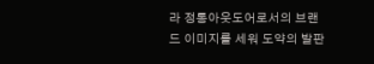라 정통아웃도어로서의 브랜드 이미지를 세워 도약의 발판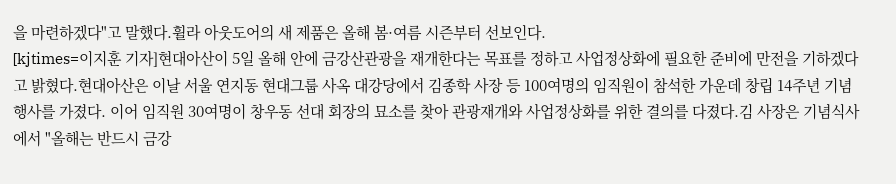을 마련하겠다"고 말했다.휠라 아웃도어의 새 제품은 올해 봄·여름 시즌부터 선보인다.
[kjtimes=이지훈 기자]현대아산이 5일 올해 안에 금강산관광을 재개한다는 목표를 정하고 사업정상화에 필요한 준비에 만전을 기하겠다고 밝혔다.현대아산은 이날 서울 연지동 현대그룹 사옥 대강당에서 김종학 사장 등 100여명의 임직원이 참석한 가운데 창립 14주년 기념행사를 가졌다. 이어 임직원 30여명이 창우동 선대 회장의 묘소를 찾아 관광재개와 사업정상화를 위한 결의를 다졌다.김 사장은 기념식사에서 "올해는 반드시 금강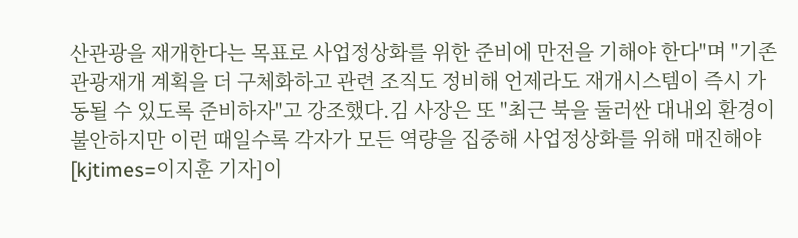산관광을 재개한다는 목표로 사업정상화를 위한 준비에 만전을 기해야 한다"며 "기존 관광재개 계획을 더 구체화하고 관련 조직도 정비해 언제라도 재개시스템이 즉시 가동될 수 있도록 준비하자"고 강조했다.김 사장은 또 "최근 북을 둘러싼 대내외 환경이 불안하지만 이런 때일수록 각자가 모든 역량을 집중해 사업정상화를 위해 매진해야
[kjtimes=이지훈 기자]이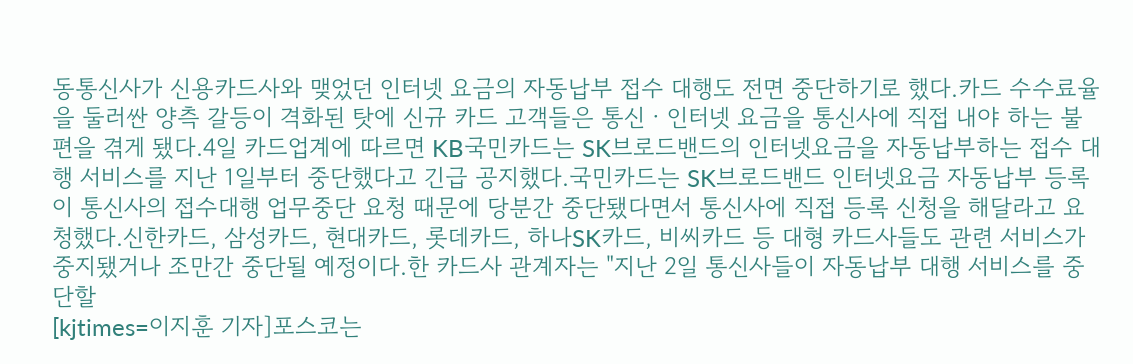동통신사가 신용카드사와 맺었던 인터넷 요금의 자동납부 접수 대행도 전면 중단하기로 했다.카드 수수료율을 둘러싼 양측 갈등이 격화된 탓에 신규 카드 고객들은 통신ㆍ인터넷 요금을 통신사에 직접 내야 하는 불편을 겪게 됐다.4일 카드업계에 따르면 KB국민카드는 SK브로드밴드의 인터넷요금을 자동납부하는 접수 대행 서비스를 지난 1일부터 중단했다고 긴급 공지했다.국민카드는 SK브로드밴드 인터넷요금 자동납부 등록이 통신사의 접수대행 업무중단 요청 때문에 당분간 중단됐다면서 통신사에 직접 등록 신청을 해달라고 요청했다.신한카드, 삼성카드, 현대카드, 롯데카드, 하나SK카드, 비씨카드 등 대형 카드사들도 관련 서비스가 중지됐거나 조만간 중단될 예정이다.한 카드사 관계자는 "지난 2일 통신사들이 자동납부 대행 서비스를 중단할
[kjtimes=이지훈 기자]포스코는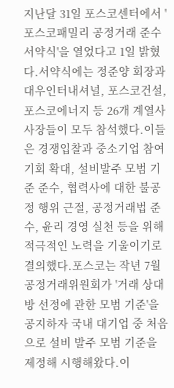지난달 31일 포스코센터에서 '포스코패밀리 공정거래 준수 서약식'을 열었다고 1일 밝혔다.서약식에는 정준양 회장과 대우인터내셔널, 포스코건설, 포스코에너지 등 26개 계열사 사장들이 모두 참석했다.이들은 경쟁입찰과 중소기업 참여 기회 확대, 설비발주 모범 기준 준수, 협력사에 대한 불공정 행위 근절, 공정거래법 준수, 윤리 경영 실천 등을 위해 적극적인 노력을 기울이기로 결의했다.포스코는 작년 7월 공정거래위원회가 '거래 상대방 선정에 관한 모범 기준'을 공지하자 국내 대기업 중 처음으로 설비 발주 모범 기준을 제정해 시행해왔다.이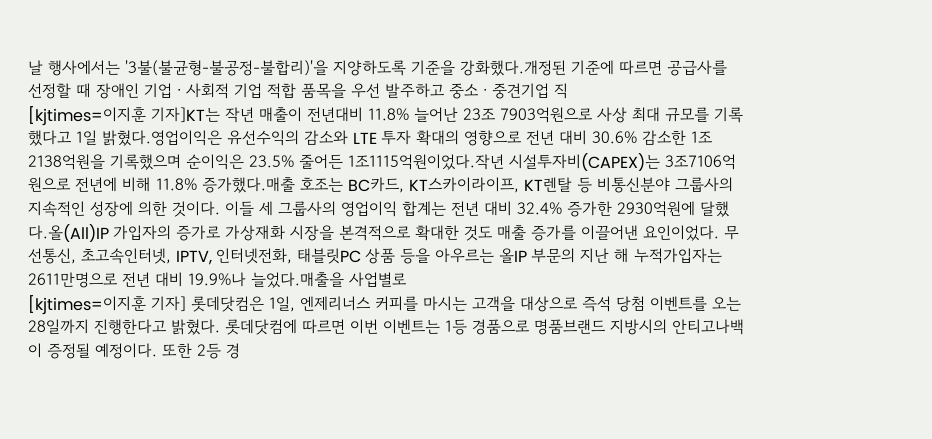날 행사에서는 '3불(불균형-불공정-불합리)'을 지양하도록 기준을 강화했다.개정된 기준에 따르면 공급사를 선정할 때 장애인 기업ㆍ사회적 기업 적합 품목을 우선 발주하고 중소ㆍ중견기업 직
[kjtimes=이지훈 기자]KT는 작년 매출이 전년대비 11.8% 늘어난 23조 7903억원으로 사상 최대 규모를 기록했다고 1일 밝혔다.영업이익은 유선수익의 감소와 LTE 투자 확대의 영향으로 전년 대비 30.6% 감소한 1조2138억원을 기록했으며 순이익은 23.5% 줄어든 1조1115억원이었다.작년 시설투자비(CAPEX)는 3조7106억원으로 전년에 비해 11.8% 증가했다.매출 호조는 BC카드, KT스카이라이프, KT렌탈 등 비통신분야 그룹사의 지속적인 성장에 의한 것이다. 이들 세 그룹사의 영업이익 합계는 전년 대비 32.4% 증가한 2930억원에 달했다.올(All)IP 가입자의 증가로 가상재화 시장을 본격적으로 확대한 것도 매출 증가를 이끌어낸 요인이었다. 무선통신, 초고속인터넷, IPTV, 인터넷전화, 태블릿PC 상품 등을 아우르는 올IP 부문의 지난 해 누적가입자는 2611만명으로 전년 대비 19.9%나 늘었다.매출을 사업별로
[kjtimes=이지훈 기자] 롯데닷컴은 1일, 엔제리너스 커피를 마시는 고객을 대상으로 즉석 당첨 이벤트를 오는 28일까지 진행한다고 밝혔다. 롯데닷컴에 따르면 이번 이벤트는 1등 경품으로 명품브랜드 지방시의 안티고나백이 증정될 예정이다. 또한 2등 경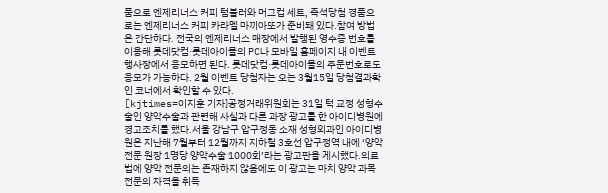품으로 엔제리너스 커피 텀블러와 머그컵 세트, 즉석당첨 경품으로는 엔제리너스 커피 카라멜 마끼아또가 준비돼 있다.참여 방법은 간단하다. 전국의 엔제리너스 매장에서 발행된 영수증 번호를 이용해 롯데닷컴·롯데아이몰의 PC나 모바일 홈페이지 내 이벤트 행사장에서 응모하면 된다. 롯데닷컴·롯데아이몰의 주문번호로도 응모가 가능하다. 2월 이벤트 당첨자는 오는 3월15일 당첨결과확인 코너에서 확인할 수 있다.
[kjtimes=이지훈 기자]공정거래위원회는 31일 턱 교정 성형수술인 양악수술과 관련해 사실과 다른 과장 광고를 한 아이디병원에 경고조치를 했다.서울 강남구 압구정동 소재 성형외과인 아이디병원은 지난해 7월부터 12월까지 지하철 3호선 압구정역 내에 ‘양악전문 원장 1명당 양악수술 1000회’라는 광고판을 게시했다.의료법에 양악 전문의는 존재하지 않음에도 이 광고는 마치 양악 과목 전문의 자격을 취득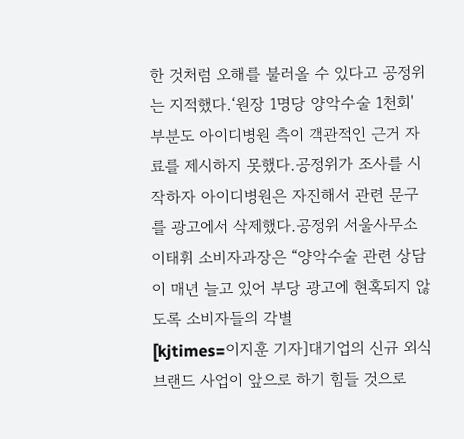한 것처럼 오해를 불러올 수 있다고 공정위는 지적했다.‘원장 1명당 양악수술 1천회' 부분도 아이디병원 측이 객관적인 근거 자료를 제시하지 못했다.공정위가 조사를 시작하자 아이디병원은 자진해서 관련 문구를 광고에서 삭제했다.공정위 서울사무소 이태휘 소비자과장은 “양악수술 관련 상담이 매년 늘고 있어 부당 광고에 현혹되지 않도록 소비자들의 각별
[kjtimes=이지훈 기자]대기업의 신규 외식 브랜드 사업이 앞으로 하기 힘들 것으로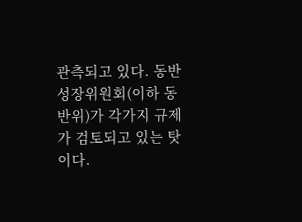관측되고 있다. 동반성장위원회(이하 동반위)가 각가지 규제가 검토되고 있는 탓이다.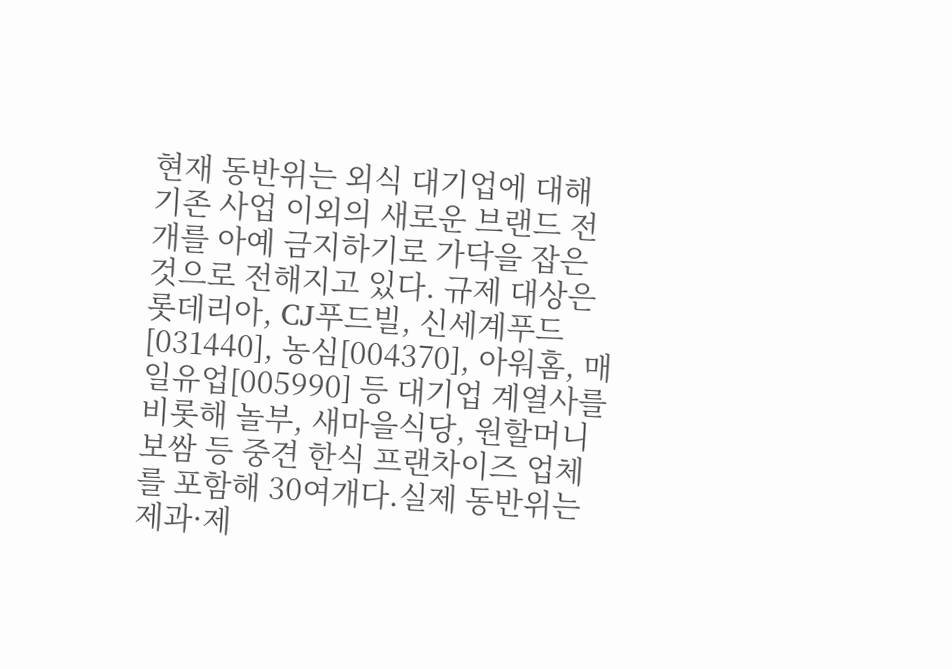현재 동반위는 외식 대기업에 대해 기존 사업 이외의 새로운 브랜드 전개를 아예 금지하기로 가닥을 잡은 것으로 전해지고 있다. 규제 대상은 롯데리아, CJ푸드빌, 신세계푸드[031440], 농심[004370], 아워홈, 매일유업[005990] 등 대기업 계열사를 비롯해 놀부, 새마을식당, 원할머니 보쌈 등 중견 한식 프랜차이즈 업체를 포함해 30여개다.실제 동반위는 제과·제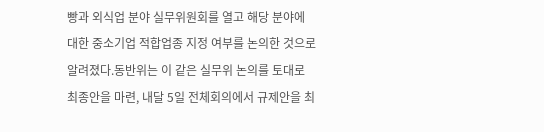빵과 외식업 분야 실무위원회를 열고 해당 분야에 대한 중소기업 적합업종 지정 여부를 논의한 것으로 알려졌다.동반위는 이 같은 실무위 논의를 토대로 최종안을 마련, 내달 5일 전체회의에서 규제안을 최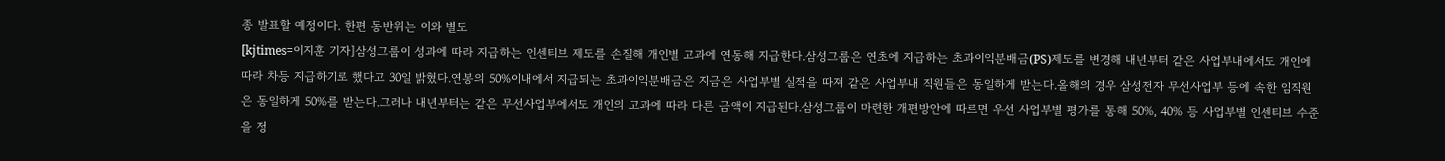종 발표할 예정이다. 한편 동반위는 이와 별도
[kjtimes=이지훈 기자]삼성그룹이 성과에 따라 지급하는 인센티브 제도를 손질해 개인별 고과에 연동해 지급한다.삼성그룹은 연초에 지급하는 초과이익분배금(PS)제도를 변경해 내년부터 같은 사업부내에서도 개인에 따라 차등 지급하기로 했다고 30일 밝혔다.연봉의 50%이내에서 지급되는 초과이익분배금은 지금은 사업부별 실적을 따져 같은 사업부내 직원들은 동일하게 받는다.올해의 경우 삼성전자 무선사업부 등에 속한 임직원은 동일하게 50%를 받는다.그러나 내년부터는 같은 무선사업부에서도 개인의 고과에 따라 다른 금액이 지급된다.삼성그룹이 마련한 개편방안에 따르면 우선 사업부별 평가를 통해 50%, 40% 등 사업부별 인센티브 수준을 정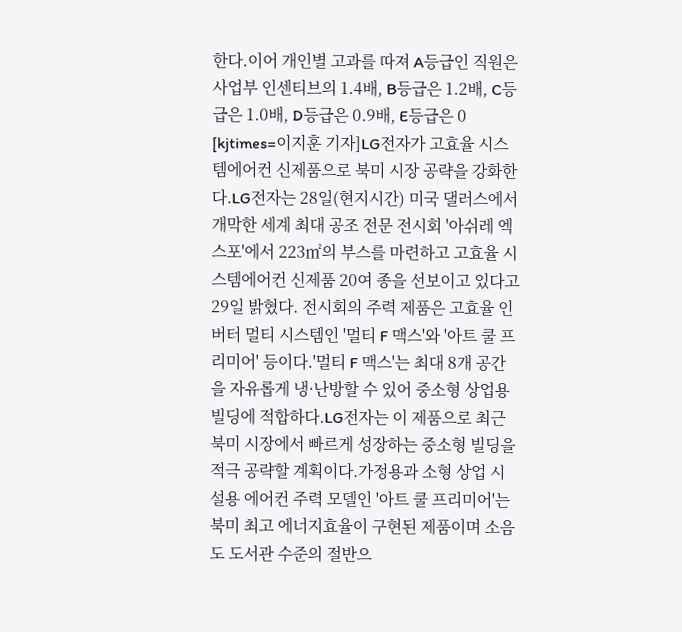한다.이어 개인별 고과를 따져 A등급인 직원은 사업부 인센티브의 1.4배, B등급은 1.2배, C등급은 1.0배, D등급은 0.9배, E등급은 0
[kjtimes=이지훈 기자]LG전자가 고효율 시스템에어컨 신제품으로 북미 시장 공략을 강화한다.LG전자는 28일(현지시간) 미국 댈러스에서 개막한 세계 최대 공조 전문 전시회 '아쉬레 엑스포'에서 223㎡의 부스를 마련하고 고효율 시스템에어컨 신제품 20여 종을 선보이고 있다고 29일 밝혔다. 전시회의 주력 제품은 고효율 인버터 멀티 시스템인 '멀티 F 맥스'와 '아트 쿨 프리미어' 등이다.'멀티 F 맥스'는 최대 8개 공간을 자유롭게 냉·난방할 수 있어 중소형 상업용 빌딩에 적합하다.LG전자는 이 제품으로 최근 북미 시장에서 빠르게 성장하는 중소형 빌딩을 적극 공략할 계획이다.가정용과 소형 상업 시설용 에어컨 주력 모델인 '아트 쿨 프리미어'는 북미 최고 에너지효율이 구현된 제품이며 소음도 도서관 수준의 절반으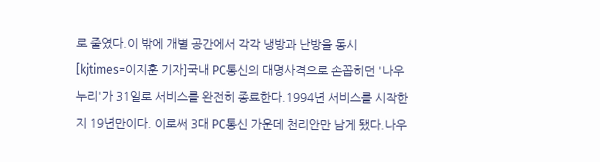로 줄였다.이 밖에 개별 공간에서 각각 냉방과 난방을 동시
[kjtimes=이지훈 기자]국내 PC통신의 대명사격으로 손꼽히던 '나우누리'가 31일로 서비스를 완전히 종료한다.1994년 서비스를 시작한 지 19년만이다. 이로써 3대 PC통신 가운데 천리안만 남게 됐다.나우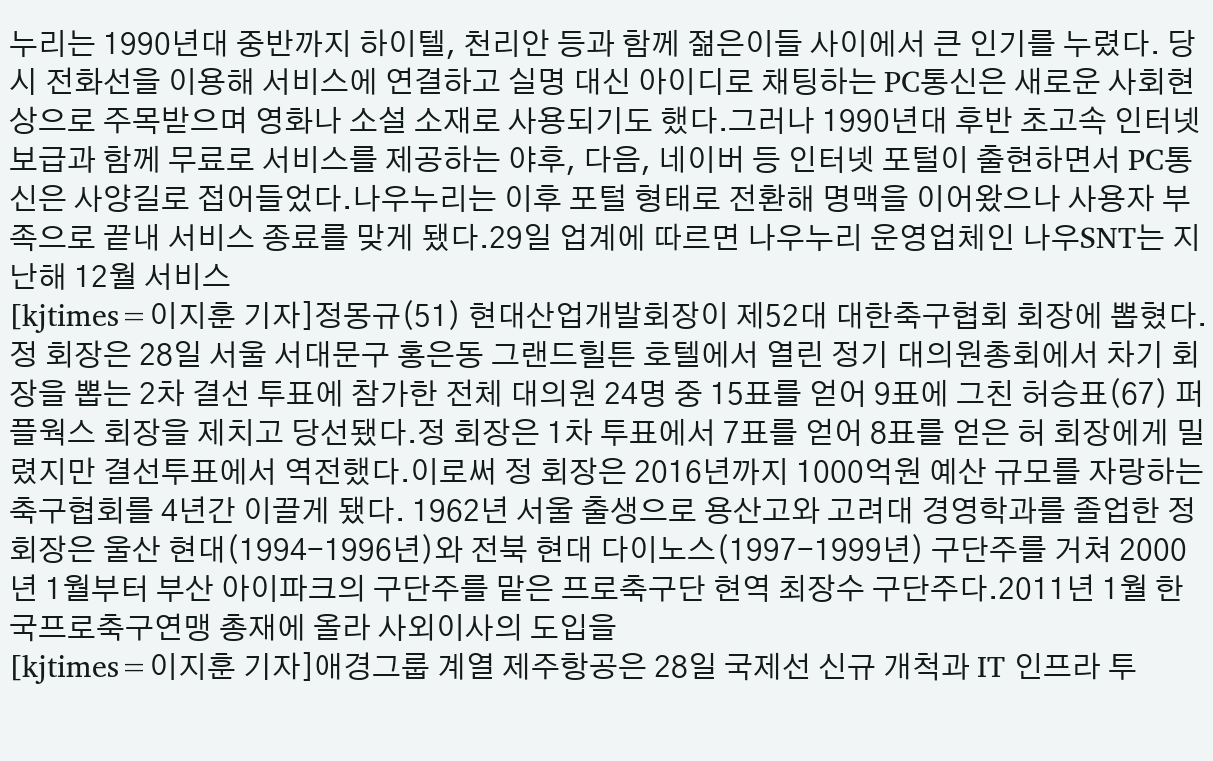누리는 1990년대 중반까지 하이텔, 천리안 등과 함께 젊은이들 사이에서 큰 인기를 누렸다. 당시 전화선을 이용해 서비스에 연결하고 실명 대신 아이디로 채팅하는 PC통신은 새로운 사회현상으로 주목받으며 영화나 소설 소재로 사용되기도 했다.그러나 1990년대 후반 초고속 인터넷 보급과 함께 무료로 서비스를 제공하는 야후, 다음, 네이버 등 인터넷 포털이 출현하면서 PC통신은 사양길로 접어들었다.나우누리는 이후 포털 형태로 전환해 명맥을 이어왔으나 사용자 부족으로 끝내 서비스 종료를 맞게 됐다.29일 업계에 따르면 나우누리 운영업체인 나우SNT는 지난해 12월 서비스
[kjtimes=이지훈 기자]정몽규(51) 현대산업개발회장이 제52대 대한축구협회 회장에 뽑혔다.정 회장은 28일 서울 서대문구 홍은동 그랜드힐튼 호텔에서 열린 정기 대의원총회에서 차기 회장을 뽑는 2차 결선 투표에 참가한 전체 대의원 24명 중 15표를 얻어 9표에 그친 허승표(67) 퍼플웍스 회장을 제치고 당선됐다.정 회장은 1차 투표에서 7표를 얻어 8표를 얻은 허 회장에게 밀렸지만 결선투표에서 역전했다.이로써 정 회장은 2016년까지 1000억원 예산 규모를 자랑하는 축구협회를 4년간 이끌게 됐다. 1962년 서울 출생으로 용산고와 고려대 경영학과를 졸업한 정 회장은 울산 현대(1994-1996년)와 전북 현대 다이노스(1997-1999년) 구단주를 거쳐 2000년 1월부터 부산 아이파크의 구단주를 맡은 프로축구단 현역 최장수 구단주다.2011년 1월 한국프로축구연맹 총재에 올라 사외이사의 도입을
[kjtimes=이지훈 기자]애경그룹 계열 제주항공은 28일 국제선 신규 개척과 IT 인프라 투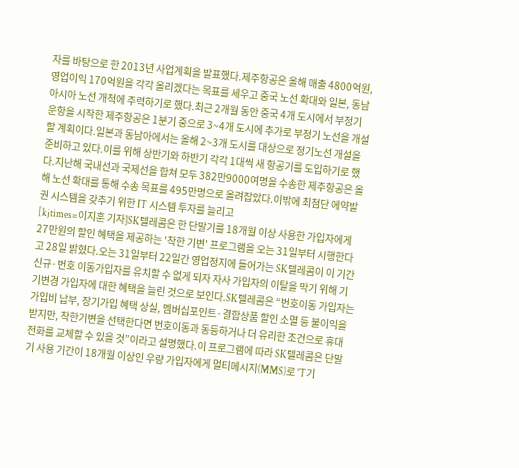자를 바탕으로 한 2013년 사업계획을 발표했다.제주항공은 올해 매출 4800억원, 영업이익 170억원을 각각 올리겠다는 목표를 세우고 중국 노선 확대와 일본, 동남아시아 노선 개척에 주력하기로 했다.최근 2개월 동안 중국 4개 도시에서 부정기 운항을 시작한 제주항공은 1분기 중으로 3~4개 도시에 추가로 부정기 노선을 개설할 계획이다.일본과 동남아에서는 올해 2~3개 도시를 대상으로 정기노선 개설을 준비하고 있다.이를 위해 상반기와 하반기 각각 1대씩 새 항공기를 도입하기로 했다.지난해 국내선과 국제선을 합쳐 모두 382만9000여명을 수송한 제주항공은 올해 노선 확대를 통해 수송 목표를 495만명으로 올려잡았다.이밖에 최첨단 에약발권 시스템을 갖추기 위한 IT 시스템 투자를 늘리고
[kjtimes=이지훈 기자]SK텔레콤은 한 단말기를 18개월 이상 사용한 가입자에게 27만원의 할인 혜택을 제공하는 '착한 기변' 프로그램을 오는 31일부터 시행한다고 28일 밝혔다.오는 31일부터 22일간 영업정지에 들어가는 SK텔레콤이 이 기간 신규·번호 이동가입자를 유치할 수 없게 되자 자사 가입자의 이탈을 막기 위해 기기변경 가입자에 대한 혜택을 늘린 것으로 보인다.SK텔레콤은 “번호이동 가입자는 가입비 납부, 장기가입 혜택 상실, 멤버십포인트·결합상품 할인 소멸 등 불이익을 받지만, 착한기변을 선택한다면 번호이동과 동등하거나 더 유리한 조건으로 휴대전화를 교체할 수 있을 것”이라고 설명했다.이 프로그램에 따라 SK텔레콤은 단말기 사용 기간이 18개월 이상인 우량 가입자에게 멀티메시지(MMS)로 'T기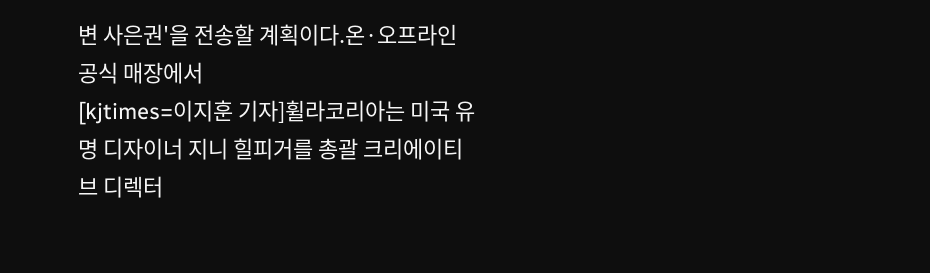변 사은권'을 전송할 계획이다.온·오프라인 공식 매장에서
[kjtimes=이지훈 기자]휠라코리아는 미국 유명 디자이너 지니 힐피거를 총괄 크리에이티브 디렉터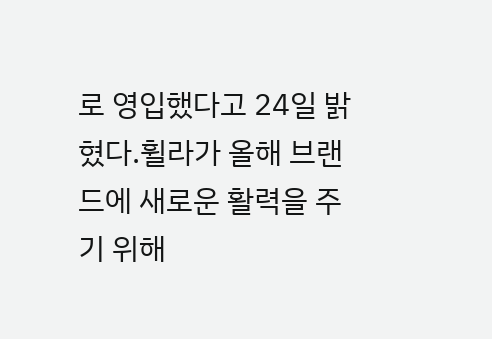로 영입했다고 24일 밝혔다.휠라가 올해 브랜드에 새로운 활력을 주기 위해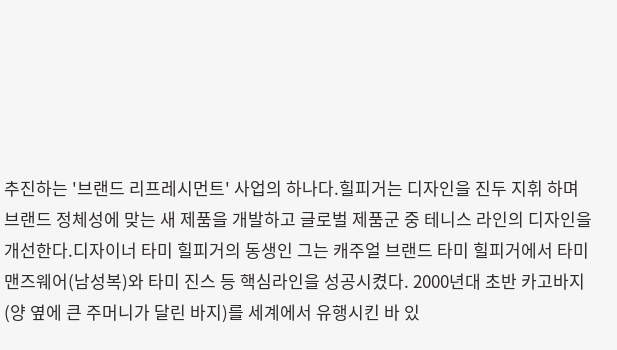추진하는 '브랜드 리프레시먼트' 사업의 하나다.힐피거는 디자인을 진두 지휘 하며 브랜드 정체성에 맞는 새 제품을 개발하고 글로벌 제품군 중 테니스 라인의 디자인을 개선한다.디자이너 타미 힐피거의 동생인 그는 캐주얼 브랜드 타미 힐피거에서 타미 맨즈웨어(남성복)와 타미 진스 등 핵심라인을 성공시켰다. 2000년대 초반 카고바지(양 옆에 큰 주머니가 달린 바지)를 세계에서 유행시킨 바 있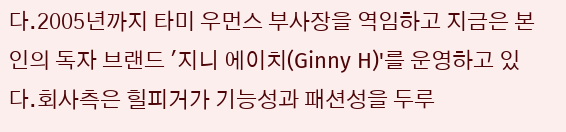다.2005년까지 타미 우먼스 부사장을 역임하고 지금은 본인의 독자 브랜드 '지니 에이치(Ginny H)'를 운영하고 있다.회사측은 힐피거가 기능성과 패션성을 두루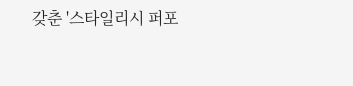갖춘 '스타일리시 퍼포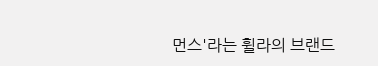먼스'라는 휠라의 브랜드